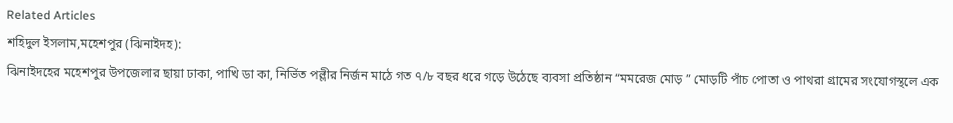Related Articles
শহিদুল ইসলাম,মহেশপুর (ঝিনাইদহ):
ঝিনাইদহের মহেশপুর উপজেলার ছায়া ঢাকা, পাখি ডা কা, নির্ভিত পল্লীর নির্জন মাঠে গত ৭/৮ বছর ধরে গড়ে উঠেছে ব্যবসা প্রতিষ্ঠান “মমরেজ মোড় ” মোড়টি পাঁচ পোতা ও পাথরা গ্রামের সংযোগস্থলে এক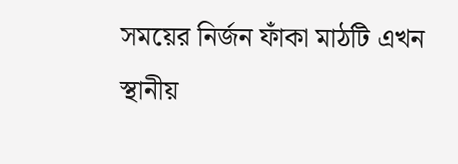সময়ের নির্জন ফাঁকা মাঠটি এখন স্থানীয়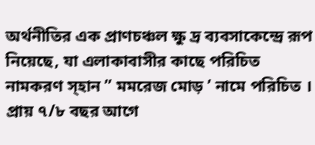অর্থনীতির এক প্রাণচঞ্চল ক্ষু দ্র ব্যবসাকেন্দ্রে রূপ নিয়েছে, যা এলাকাবাসীর কাছে পরিচিত নামকরণ স্হান ” মমরেজ মোড় ’ নামে পরিচিত ।
প্রায় ৭/৮ বছর আগে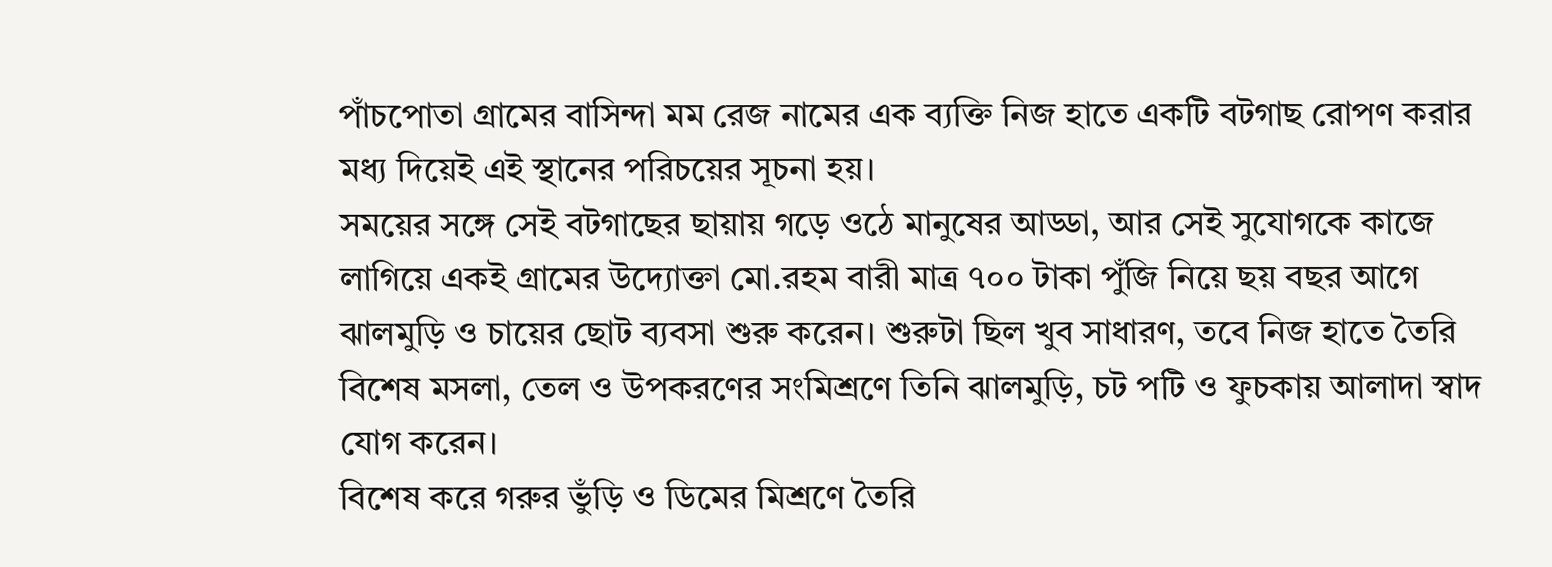পাঁচপোতা গ্রামের বাসিন্দা মম রেজ নামের এক ব্যক্তি নিজ হাতে একটি বটগাছ রোপণ করার মধ্য দিয়েই এই স্থানের পরিচয়ের সূচনা হয়।
সময়ের সঙ্গে সেই বটগাছের ছায়ায় গড়ে ওঠে মানুষের আড্ডা, আর সেই সুযোগকে কাজে লাগিয়ে একই গ্রামের উদ্যোক্তা মো.রহম বারী মাত্র ৭০০ টাকা পুঁজি নিয়ে ছয় বছর আগে ঝালমুড়ি ও চায়ের ছোট ব্যবসা শুরু করেন। শুরুটা ছিল খুব সাধারণ, তবে নিজ হাতে তৈরি বিশেষ মসলা, তেল ও উপকরণের সংমিশ্রণে তিনি ঝালমুড়ি, চট পটি ও ফুচকায় আলাদা স্বাদ যোগ করেন।
বিশেষ করে গরুর ভুঁড়ি ও ডিমের মিশ্রণে তৈরি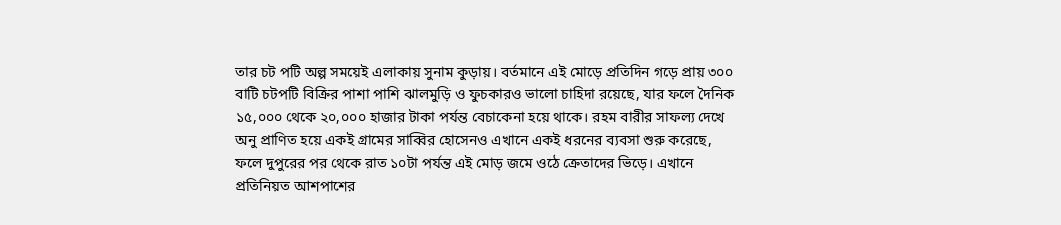তার চট পটি অল্প সময়েই এলাকায় সুনাম কুড়ায়। বর্তমানে এই মোড়ে প্রতিদিন গড়ে প্রায় ৩০০ বাটি চটপটি বিক্রির পাশা পাশি ঝালমুড়ি ও ফুচকারও ভালো চাহিদা রয়েছে, যার ফলে দৈনিক ১৫,০০০ থেকে ২০,০০০ হাজার টাকা পর্যন্ত বেচাকেনা হয়ে থাকে। রহম বারীর সাফল্য দেখে অনু প্রাণিত হয়ে একই গ্রামের সাব্বির হোসেনও এখানে একই ধরনের ব্যবসা শুরু করেছে, ফলে দুপুরের পর থেকে রাত ১০টা পর্যন্ত এই মোড় জমে ওঠে ক্রেতাদের ভিড়ে। এখানে প্রতিনিয়ত আশপাশের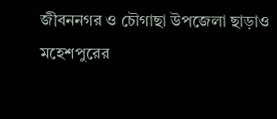জীবননগর ও চৌগাছা উপজেলা ছাড়াও মহেশপুরের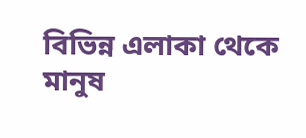বিভিন্ন এলাকা থেকে মানুষ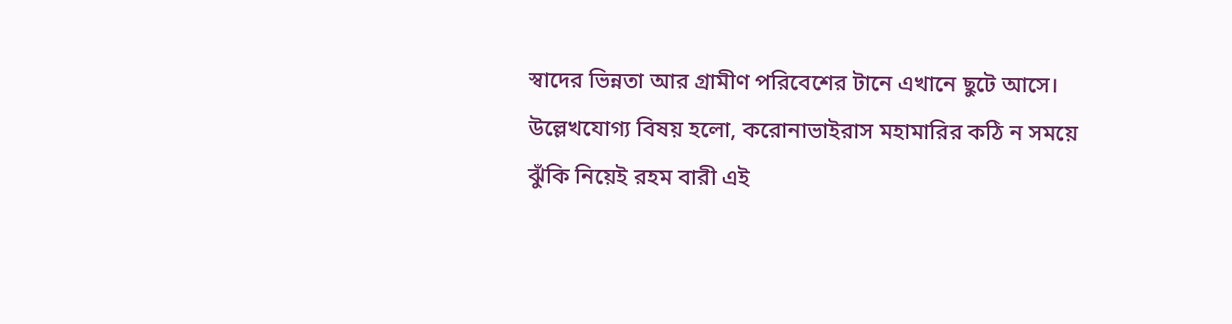স্বাদের ভিন্নতা আর গ্রামীণ পরিবেশের টানে এখানে ছুটে আসে।
উল্লেখযোগ্য বিষয় হলো, করোনাভাইরাস মহামারির কঠি ন সময়ে ঝুঁকি নিয়েই রহম বারী এই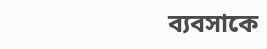ব্যবসাকে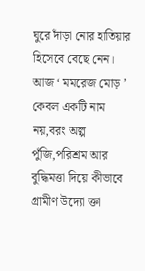ঘুরে দাঁড়া নোর হাতিয়ার হিসেবে বেছে নেন।
আজ ‘ মমরেজ মোড় ’ কেবল একটি নাম নয়,বরং অল্প পুঁজি,পরিশ্রম আর বুদ্ধিমত্তা দিয়ে কীভাবে গ্রামীণ উদ্যো ক্তা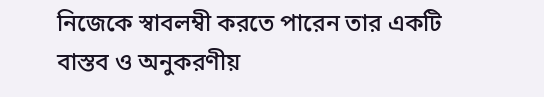নিজেকে স্বাবলম্বী করতে পারেন তার একটি বাস্তব ও অনুকরণীয়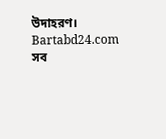উদাহরণ।
Bartabd24.com সব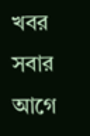খবর সবার আগে